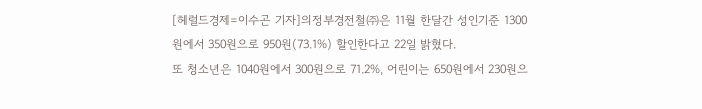[헤럴드경제=이수곤 기자]의정부경전철㈜은 11월 한달간 성인기준 1300원에서 350원으로 950원(73.1%) 할인한다고 22일 밝혔다.
또 청소년은 1040원에서 300원으로 71.2%, 어린이는 650원에서 230원으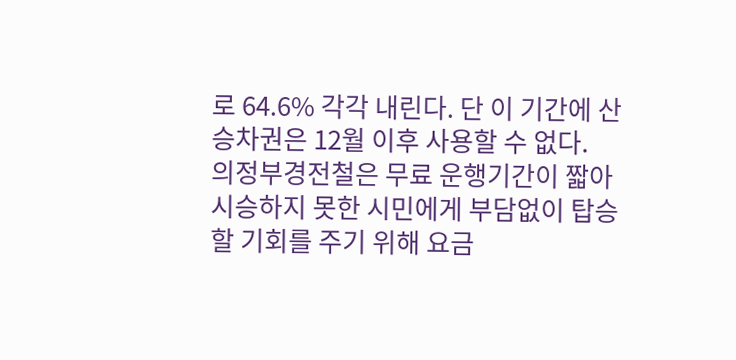로 64.6% 각각 내린다. 단 이 기간에 산 승차권은 12월 이후 사용할 수 없다.
의정부경전철은 무료 운행기간이 짧아 시승하지 못한 시민에게 부담없이 탑승할 기회를 주기 위해 요금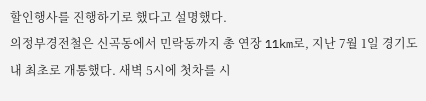할인행사를 진행하기로 했다고 설명했다.
의정부경전철은 신곡동에서 민락동까지 총 연장 11km로, 지난 7월 1일 경기도내 최초로 개통했다. 새벽 5시에 첫차를 시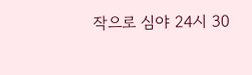작으로 심야 24시 30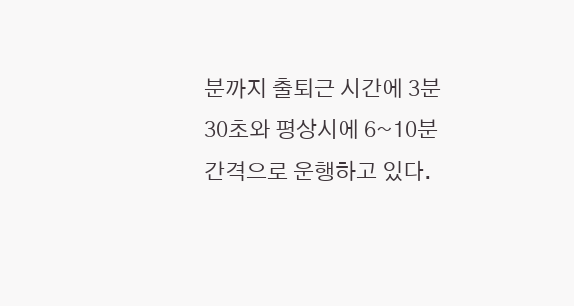분까지 출퇴근 시간에 3분30초와 평상시에 6~10분 간격으로 운행하고 있다.